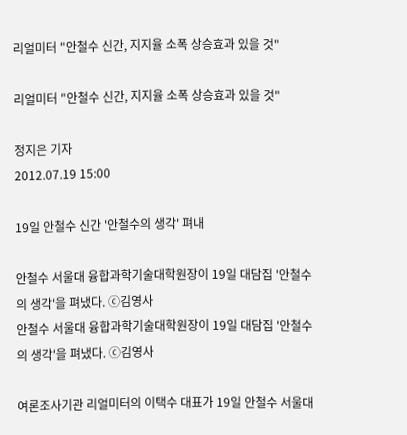리얼미터 "안철수 신간, 지지율 소폭 상승효과 있을 것"

리얼미터 "안철수 신간, 지지율 소폭 상승효과 있을 것"

정지은 기자
2012.07.19 15:00

19일 안철수 신간 '안철수의 생각' 펴내

안철수 서울대 융합과학기술대학원장이 19일 대담집 '안철수의 생각'을 펴냈다. ⓒ김영사
안철수 서울대 융합과학기술대학원장이 19일 대담집 '안철수의 생각'을 펴냈다. ⓒ김영사

여론조사기관 리얼미터의 이택수 대표가 19일 안철수 서울대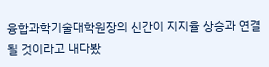융합과학기술대학원장의 신간이 지지율 상승과 연결될 것이라고 내다봤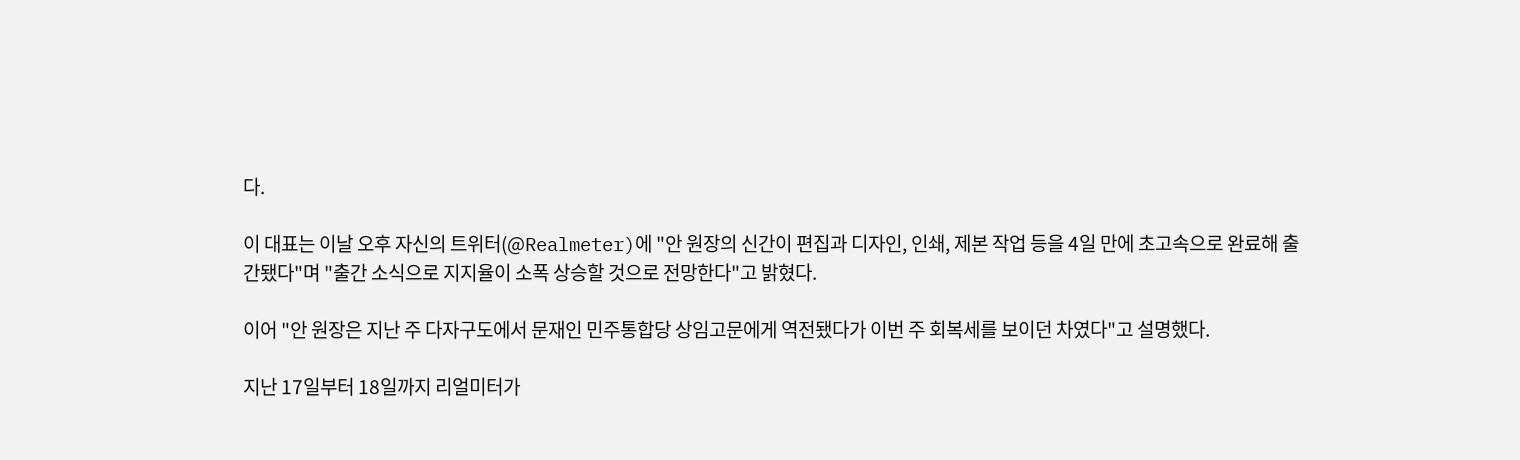다.

이 대표는 이날 오후 자신의 트위터(@Realmeter)에 "안 원장의 신간이 편집과 디자인, 인쇄, 제본 작업 등을 4일 만에 초고속으로 완료해 출간됐다"며 "출간 소식으로 지지율이 소폭 상승할 것으로 전망한다"고 밝혔다.

이어 "안 원장은 지난 주 다자구도에서 문재인 민주통합당 상임고문에게 역전됐다가 이번 주 회복세를 보이던 차였다"고 설명했다.

지난 17일부터 18일까지 리얼미터가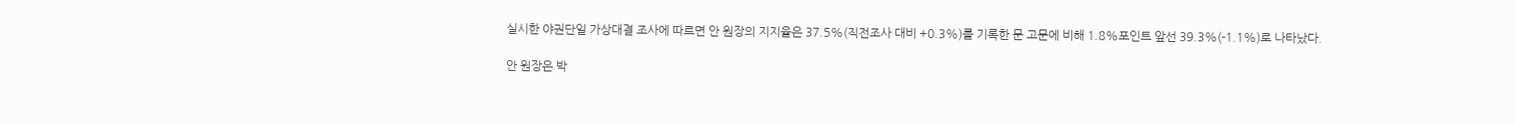실시한 야권단일 가상대결 조사에 따르면 안 원장의 지지율은 37.5%(직전조사 대비 +0.3%)를 기록한 문 고문에 비해 1.8%포인트 앞선 39.3%(-1.1%)로 나타났다.

안 원장은 박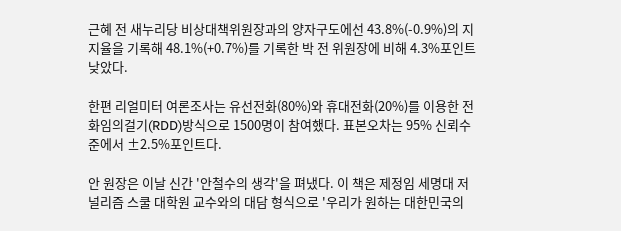근혜 전 새누리당 비상대책위원장과의 양자구도에선 43.8%(-0.9%)의 지지율을 기록해 48.1%(+0.7%)를 기록한 박 전 위원장에 비해 4.3%포인트 낮았다.

한편 리얼미터 여론조사는 유선전화(80%)와 휴대전화(20%)를 이용한 전화임의걸기(RDD)방식으로 1500명이 참여했다. 표본오차는 95% 신뢰수준에서 ±2.5%포인트다.

안 원장은 이날 신간 '안철수의 생각'을 펴냈다. 이 책은 제정임 세명대 저널리즘 스쿨 대학원 교수와의 대담 형식으로 '우리가 원하는 대한민국의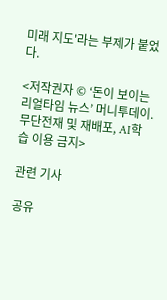미래 지도'라는 부제가 붙었다.

<저작권자 © ‘돈이 보이는 리얼타임 뉴스’ 머니투데이. 무단전재 및 재배포, AI학습 이용 금지>

관련 기사

공유